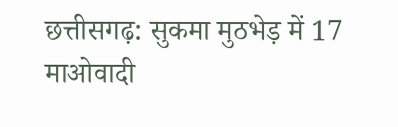छत्तीसगढ़: सुकमा मुठभेड़ में 17 माओवादी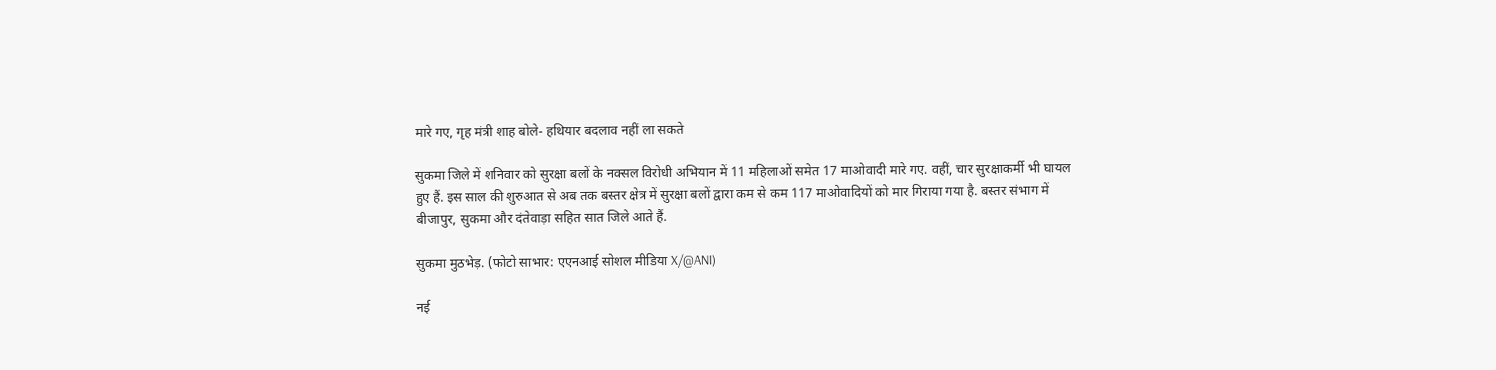मारे गए, गृह मंत्री शाह बोले- हथियार बदलाव नहीं ला सकते

सुकमा जिले में शनिवार को सुरक्षा बलों के नक्सल विरोधी अभियान में 11 महिलाओं समेत 17 माओवादी मारे गए. वहीं, चार सुरक्षाकर्मी भी घायल हुए हैं. इस साल की शुरुआत से अब तक बस्तर क्षेत्र में सुरक्षा बलों द्वारा कम से कम 117 माओवादियों को मार गिराया गया है. बस्तर संभाग में बीजापुर, सुकमा और दंतेवाड़ा सहित सात जिले आते हैं.

सुकमा मुठभेड़. (फोटो साभार: एएनआई सोशल मीडिया X/@ANI)

नई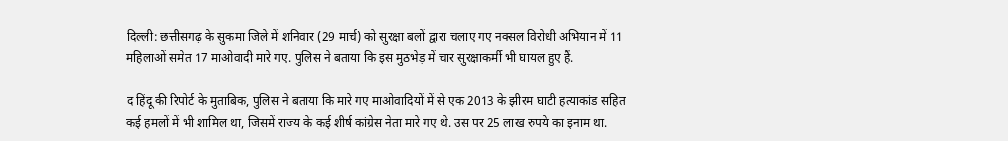दिल्ली: छत्तीसगढ़ के सुकमा जिले में शनिवार (29 मार्च) को सुरक्षा बलों द्वारा चलाए गए नक्सल विरोधी अभियान में 11 महिलाओं समेत 17 माओवादी मारे गए. पुलिस ने बताया कि इस मुठभेड़ में चार सुरक्षाकर्मी भी घायल हुए हैं.

द हिंदू की रिपोर्ट के मुताबिक, पुलिस ने बताया कि मारे गए माओवादियों में से एक 2013 के झीरम घाटी हत्याकांड सहित कई हमलों में भी शामिल था, जिसमें राज्य के कई शीर्ष कांग्रेस नेता मारे गए थे. उस पर 25 लाख रुपये का इनाम था.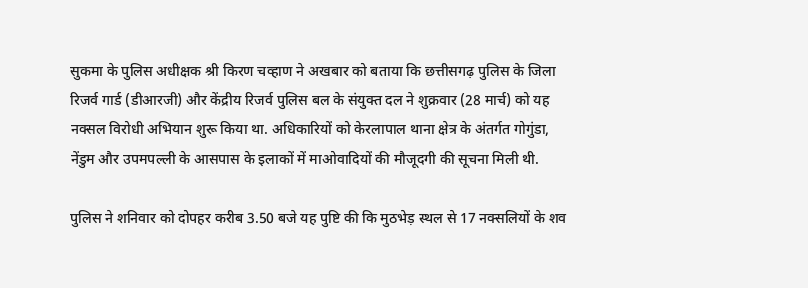सुकमा के पुलिस अधीक्षक श्री किरण चव्हाण ने अखबार को बताया कि छत्तीसगढ़ पुलिस के जिला रिजर्व गार्ड (डीआरजी) और केंद्रीय रिजर्व पुलिस बल के संयुक्त दल ने शुक्रवार (28 मार्च) को यह नक्सल विरोधी अभियान शुरू किया था. अधिकारियों को केरलापाल थाना क्षेत्र के अंतर्गत गोगुंडा, नेंडुम और उपमपल्ली के आसपास के इलाकों में माओवादियों की मौजूदगी की सूचना मिली थी.

पुलिस ने शनिवार को दोपहर करीब 3.50 बजे यह पुष्टि की कि मुठभेड़ स्थल से 17 नक्सलियों के शव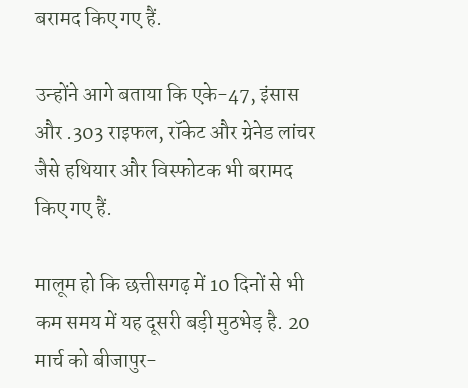बरामद किए गए हैं.

उन्होंने आगे बताया कि एके-47, इंसास और .303 राइफल, रॉकेट और ग्रेनेड लांचर जैसे हथियार और विस्फोटक भी बरामद किए गए हैं.

मालूम हो कि छत्तीसगढ़ में 10 दिनों से भी कम समय में यह दूसरी बड़ी मुठभेड़ है. 20 मार्च को बीजापुर-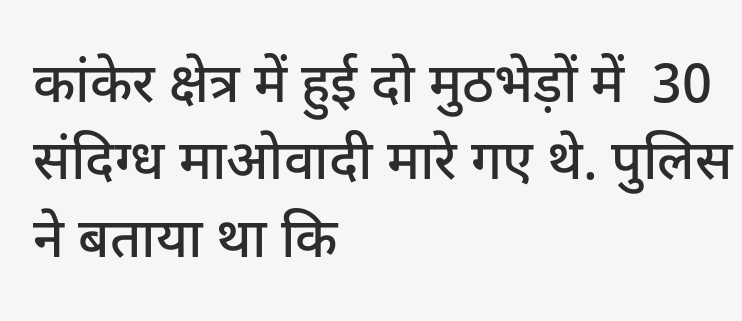कांकेर क्षेत्र में हुई दो मुठभेड़ों में  30 संदिग्ध माओवादी मारे गए थे. पुलिस ने बताया था कि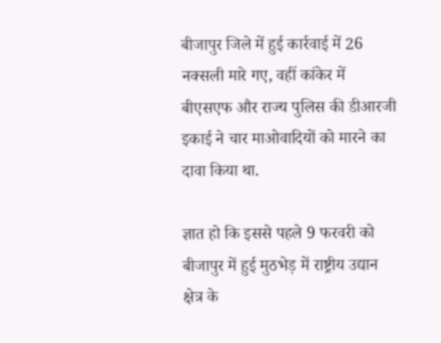बीजापुर जिले में हुई कार्रवाई में 26 नक्सली मारे गए, वहीं कांकेर में बीएसएफ और राज्य पुलिस की डीआरजी इकाई ने चार माओवादियों को मारने का दावा किया था.

ज्ञात हो कि इससे पहले 9 फरवरी को बीजापुर में हुई मुठभेड़ में राष्ट्रीय उद्यान क्षेत्र के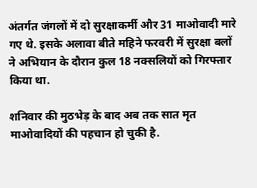अंतर्गत जंगलों में दो सुरक्षाकर्मी और 31 माओवादी मारे गए थे. इसके अलावा बीते महिने फरवरी में सुरक्षा बलों ने अभियान के दौरान कुल 18 नक्सलियों को गिरफ्तार किया था.

शनिवार की मुठभेड़ के बाद अब तक सात मृत माओवादियों की पहचान हो चुकी है.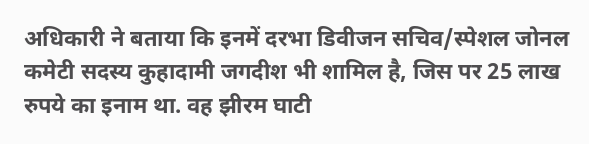अधिकारी ने बताया कि इनमें दरभा डिवीजन सचिव/स्पेशल जोनल कमेटी सदस्य कुहादामी जगदीश भी शामिल है, जिस पर 25 लाख रुपये का इनाम था. वह झीरम घाटी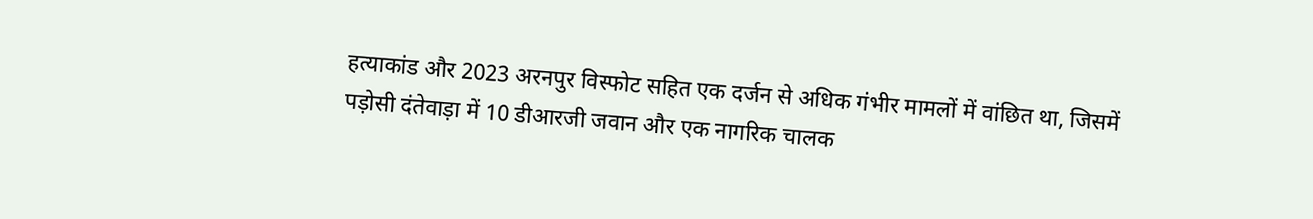हत्याकांड और 2023 अरनपुर विस्फोट सहित एक दर्जन से अधिक गंभीर मामलों में वांछित था, जिसमें पड़ोसी दंतेवाड़ा में 10 डीआरजी जवान और एक नागरिक चालक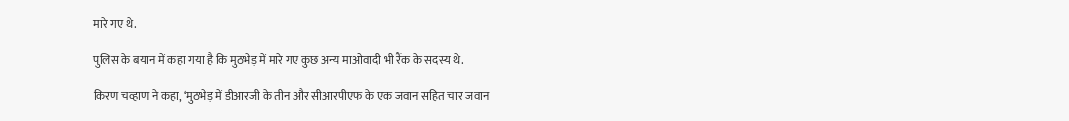मारे गए थे.

पुलिस के बयान में कहा गया है कि मुठभेड़ में मारे गए कुछ अन्य माओवादी भी रैंक के सदस्य थे.

किरण चव्हाण ने कहा, ‘मुठभेड़ में डीआरजी के तीन और सीआरपीएफ के एक जवान सहित चार जवान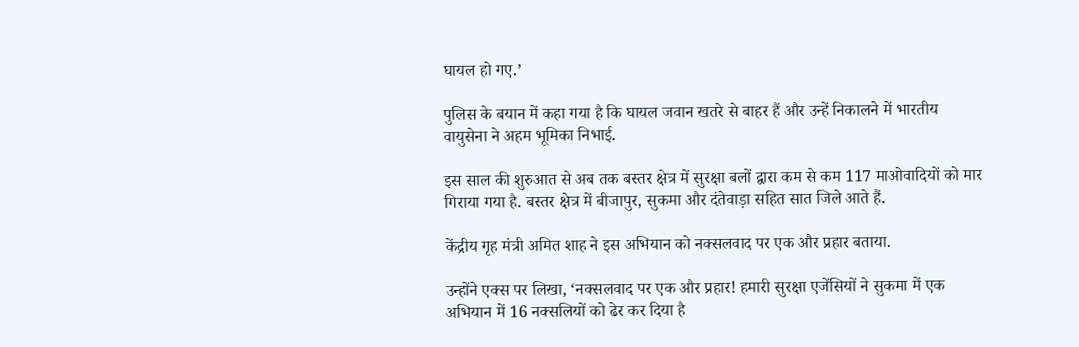घायल हो गए.’

पुलिस के बयान में कहा गया है कि घायल जवान खतरे से बाहर हैं और उन्हें निकालने में भारतीय वायुसेना ने अहम भूमिका निभाई.

इस साल की शुरुआत से अब तक बस्तर क्षेत्र में सुरक्षा बलों द्वारा कम से कम 117 माओवादियों को मार गिराया गया है. बस्तर क्षेत्र में बीजापुर, सुकमा और दंतेवाड़ा सहित सात जिले आते हैं.

केंद्रीय गृह मंत्री अमित शाह ने इस अभियान को नक्सलवाद पर एक और प्रहार बताया.

उन्होंने एक्स पर लिखा, ‘नक्सलवाद पर एक और प्रहार! हमारी सुरक्षा एजेंसियों ने सुकमा में एक अभियान में 16 नक्सलियों को ढेर कर दिया है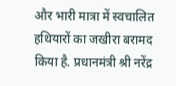और भारी मात्रा में स्वचालित हथियारों का जखीरा बरामद किया है. प्रधानमंत्री श्री नरेंद्र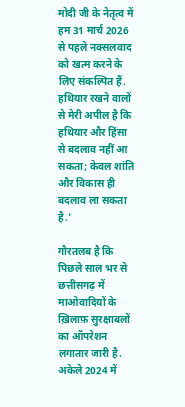मोदी जी के नेतृत्व में हम 31 मार्च 2026 से पहले नक्सलवाद को खत्म करने के लिए संकल्पित हैं. हथियार रखने वालों से मेरी अपील है कि हथियार और हिंसा से बदलाव नहीं आ सकता; केवल शांति और विकास ही बदलाव ला सकता है.’

गौरतलब है कि पिछले साल भर से छत्तीसगढ़ में माओवादियों के ख़िलाफ़ सुरक्षाबलों का ऑपरेशन लगातार जारी है. अकेले 2024 में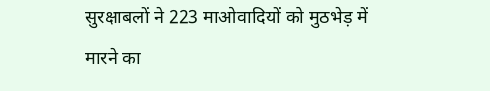सुरक्षाबलों ने 223 माओवादियों को मुठभेड़ में मारने का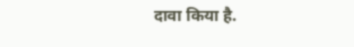दावा किया है.